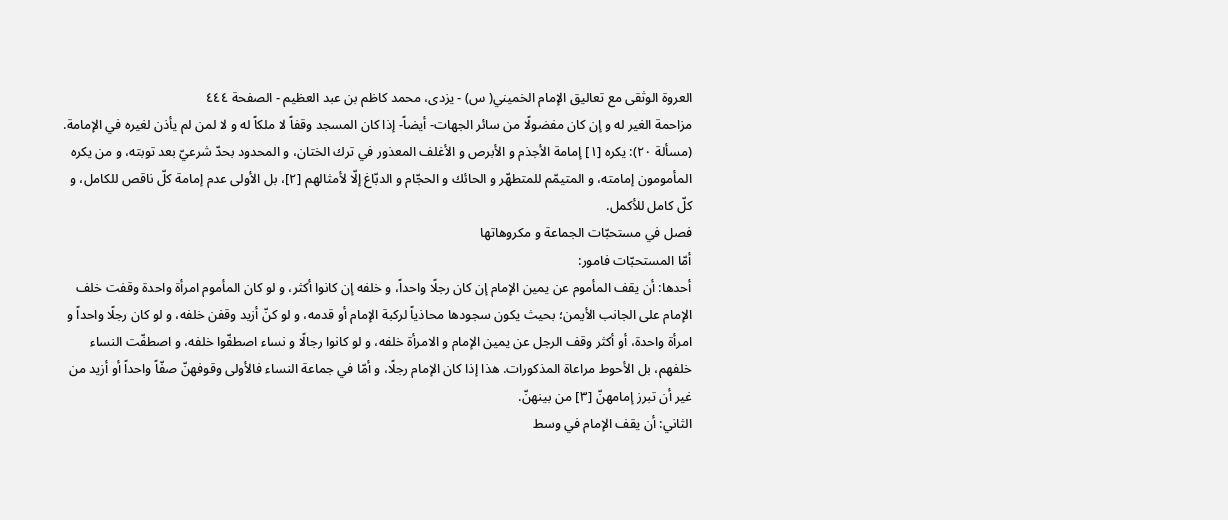العروة الوثقى مع تعاليق الإمام الخميني( س) - يزدى، محمد كاظم بن عبد العظيم - الصفحة ٤٤٤
مزاحمة الغير له و إن كان مفضولًا من سائر الجهات- أيضاً- إذا كان المسجد وقفاً لا ملكاً له و لا لمن لم يأذن لغيره في الإمامة.
(مسألة ٢٠): يكره [١] إمامة الأجذم و الأبرص و الأغلف المعذور في ترك الختان، و المحدود بحدّ شرعيّ بعد توبته، و من يكره المأمومون إمامته، و المتيمّم للمتطهّر و الحائك و الحجّام و الدبّاغ إلّا لأمثالهم [٢]، بل الأولى عدم إمامة كلّ ناقص للكامل، و كلّ كامل للأكمل.
فصل في مستحبّات الجماعة و مكروهاتها
أمّا المستحبّات فامور:
أحدها: أن يقف المأموم عن يمين الإمام إن كان رجلًا واحداً، و خلفه إن كانوا أكثر، و لو كان المأموم امرأة واحدة وقفت خلف الإمام على الجانب الأيمن؛ بحيث يكون سجودها محاذياً لركبة الإمام أو قدمه، و لو كنّ أزيد وقفن خلفه، و لو كان رجلًا واحداً و امرأة واحدة، أو أكثر وقف الرجل عن يمين الإمام و الامرأة خلفه، و لو كانوا رجالًا و نساء اصطفّوا خلفه، و اصطفّت النساء خلفهم، بل الأحوط مراعاة المذكورات. هذا إذا كان الإمام رجلًا، و أمّا في جماعة النساء فالأولى وقوفهنّ صفّاً واحداً أو أزيد من غير أن تبرز إمامهنّ [٣] من بينهنّ.
الثاني: أن يقف الإمام في وسط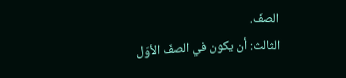الصفّ.
الثالث: أن يكون في الصفّ الأوّل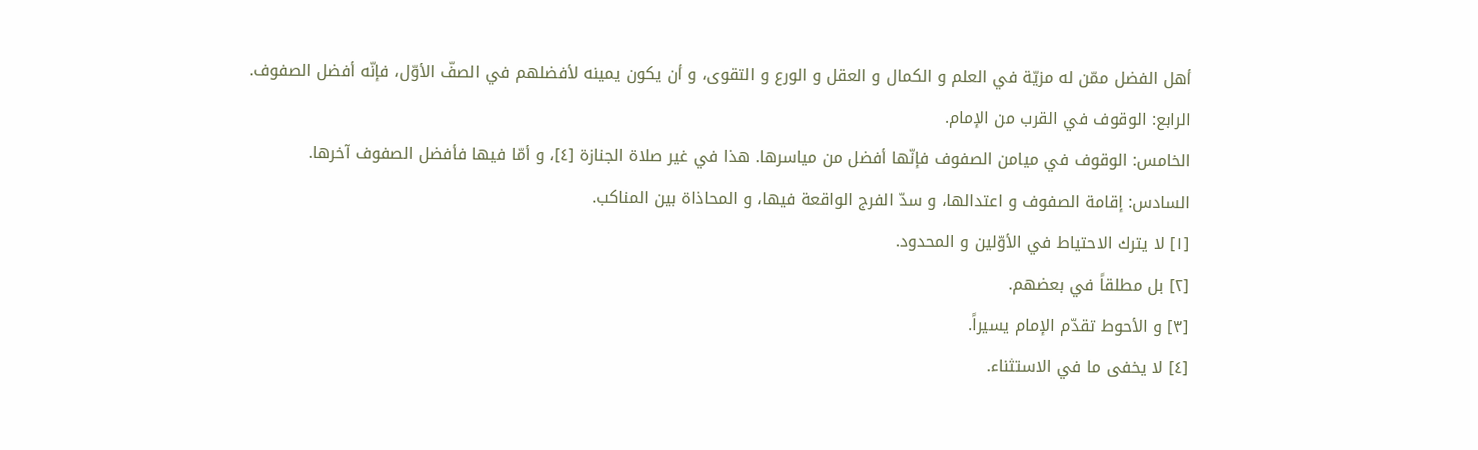أهل الفضل ممّن له مزيّة في العلم و الكمال و العقل و الورع و التقوى، و أن يكون يمينه لأفضلهم في الصفّ الأوّل، فإنّه أفضل الصفوف.
الرابع: الوقوف في القرب من الإمام.
الخامس: الوقوف في ميامن الصفوف فإنّها أفضل من مياسرها. هذا في غير صلاة الجنازة [٤]، و أمّا فيها فأفضل الصفوف آخرها.
السادس: إقامة الصفوف و اعتدالها، و سدّ الفرج الواقعة فيها، و المحاذاة بين المناكب.
[١] لا يترك الاحتياط في الأوّلين و المحدود.
[٢] بل مطلقاً في بعضهم.
[٣] و الأحوط تقدّم الإمام يسيراً.
[٤] لا يخفى ما في الاستثناء.